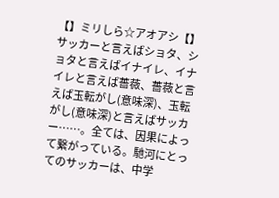【】ミリしら☆アオアシ【】
サッカーと言えばショタ、ショタと言えばイナイレ、イナイレと言えば薔薇、薔薇と言えば玉転がし(意味深)、玉転がし(意味深)と言えばサッカー……。全ては、因果によって繋がっている。馳河にとってのサッカーは、中学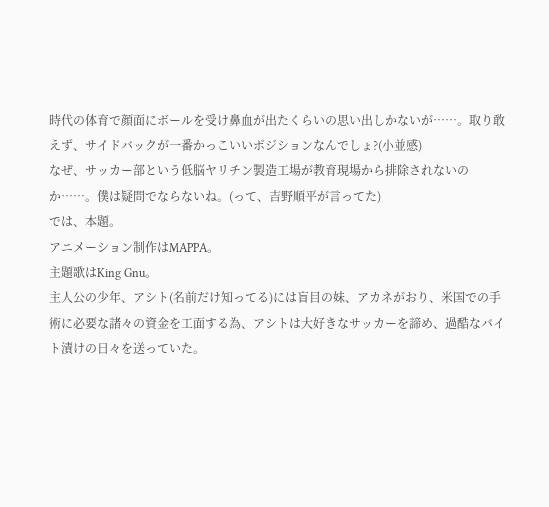時代の体育で顔面にボールを受け鼻血が出たくらいの思い出しかないが……。取り敢えず、サイドバックが一番かっこいいポジションなんでしょ?(小並感)
なぜ、サッカー部という低脳ヤリチン製造工場が教育現場から排除されないのか……。僕は疑問でならないね。(って、吉野順平が言ってた)
では、本題。
アニメーション制作はMAPPA。
主題歌はKing Gnu。
主人公の少年、アシト(名前だけ知ってる)には盲目の妹、アカネがおり、米国での手術に必要な諸々の資金を工面する為、アシトは大好きなサッカーを諦め、過酷なバイト漬けの日々を送っていた。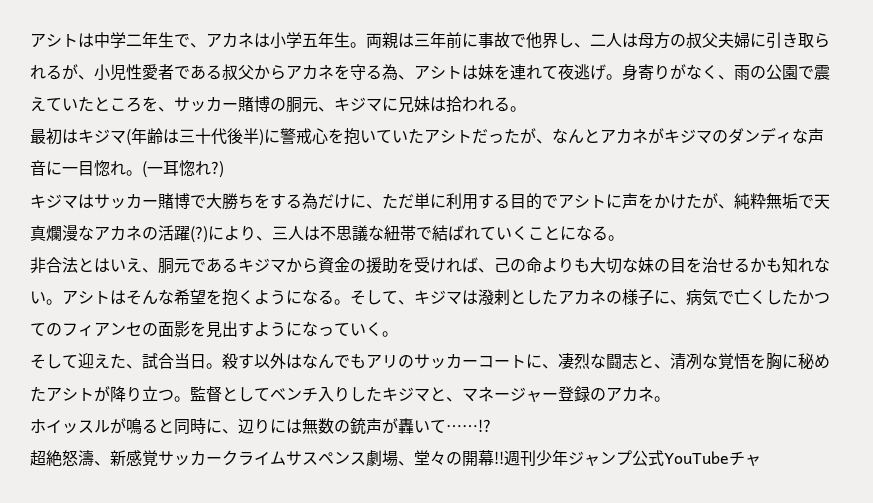アシトは中学二年生で、アカネは小学五年生。両親は三年前に事故で他界し、二人は母方の叔父夫婦に引き取られるが、小児性愛者である叔父からアカネを守る為、アシトは妹を連れて夜逃げ。身寄りがなく、雨の公園で震えていたところを、サッカー賭博の胴元、キジマに兄妹は拾われる。
最初はキジマ(年齢は三十代後半)に警戒心を抱いていたアシトだったが、なんとアカネがキジマのダンディな声音に一目惚れ。(一耳惚れ?)
キジマはサッカー賭博で大勝ちをする為だけに、ただ単に利用する目的でアシトに声をかけたが、純粋無垢で天真爛漫なアカネの活躍(?)により、三人は不思議な紐帯で結ばれていくことになる。
非合法とはいえ、胴元であるキジマから資金の援助を受ければ、己の命よりも大切な妹の目を治せるかも知れない。アシトはそんな希望を抱くようになる。そして、キジマは潑剌としたアカネの様子に、病気で亡くしたかつてのフィアンセの面影を見出すようになっていく。
そして迎えた、試合当日。殺す以外はなんでもアリのサッカーコートに、凄烈な闘志と、清冽な覚悟を胸に秘めたアシトが降り立つ。監督としてベンチ入りしたキジマと、マネージャー登録のアカネ。
ホイッスルが鳴ると同時に、辺りには無数の銃声が轟いて……!?
超絶怒濤、新感覚サッカークライムサスペンス劇場、堂々の開幕!!週刊少年ジャンプ公式YouTubeチャ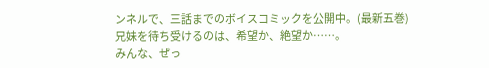ンネルで、三話までのボイスコミックを公開中。(最新五巻)
兄妹を待ち受けるのは、希望か、絶望か……。
みんな、ぜっ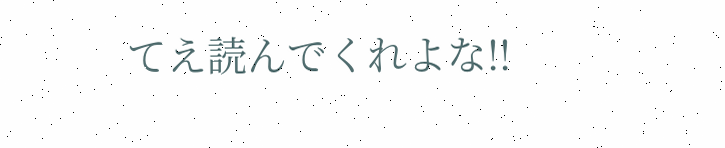てえ読んでくれよな!!